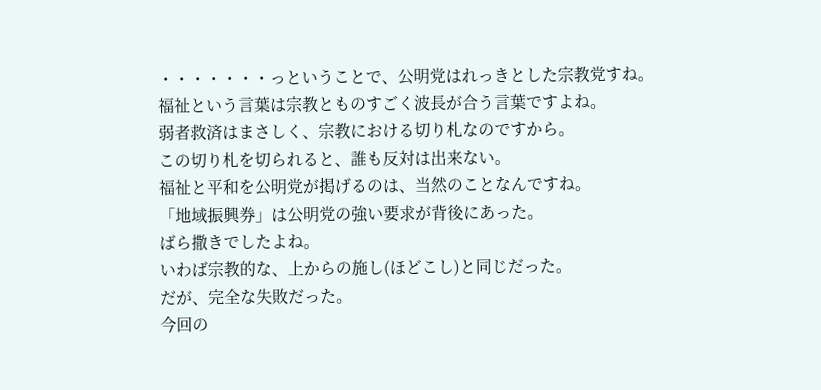・・・・・・・っということで、公明党はれっきとした宗教党すね。
福祉という言葉は宗教とものすごく波長が合う言葉ですよね。
弱者救済はまさしく、宗教における切り札なのですから。
この切り札を切られると、誰も反対は出来ない。
福祉と平和を公明党が掲げるのは、当然のことなんですね。
「地域振興券」は公明党の強い要求が背後にあった。
ばら撒きでしたよね。
いわば宗教的な、上からの施し(ほどこし)と同じだった。
だが、完全な失敗だった。
今回の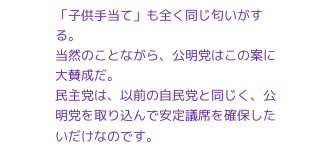「子供手当て」も全く同じ匂いがする。
当然のことながら、公明党はこの案に大賛成だ。
民主党は、以前の自民党と同じく、公明党を取り込んで安定議席を確保したいだけなのです。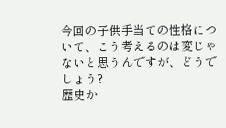今回の子供手当ての性格について、こう考えるのは変じゃないと思うんですが、どうでしょう?
歴史か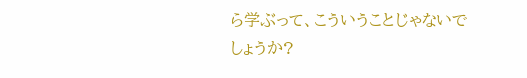ら学ぶって、こういうことじゃないでしょうか?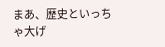まあ、歴史といっちゃ大げ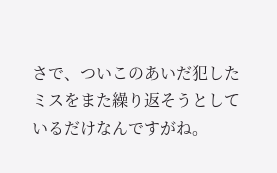さで、ついこのあいだ犯したミスをまた繰り返そうとしているだけなんですがね。